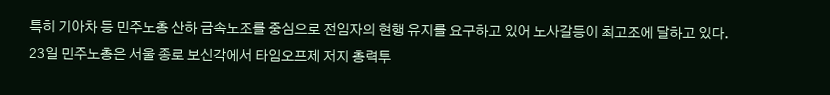특히 기아차 등 민주노총 산하 금속노조를 중심으로 전임자의 현행 유지를 요구하고 있어 노사갈등이 최고조에 달하고 있다.
23일 민주노총은 서울 종로 보신각에서 타임오프제 저지 총력투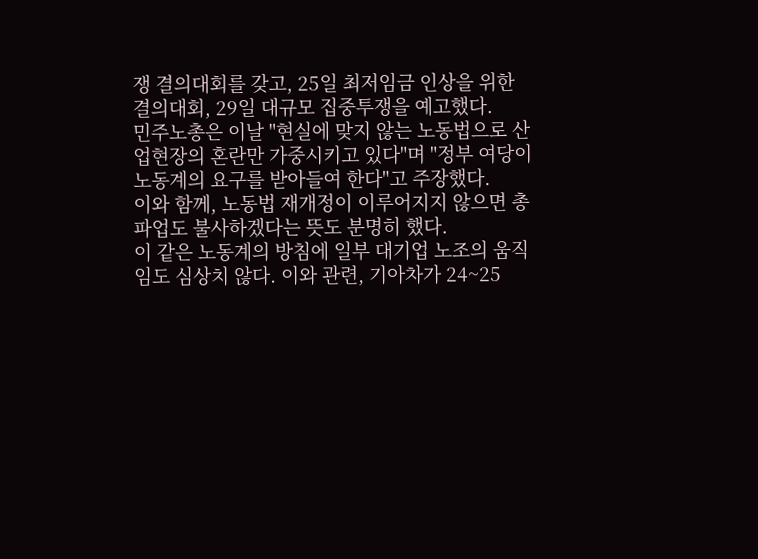쟁 결의대회를 갖고, 25일 최저임금 인상을 위한 결의대회, 29일 대규모 집중투쟁을 예고했다.
민주노총은 이날 "현실에 맞지 않는 노동법으로 산업현장의 혼란만 가중시키고 있다"며 "정부 여당이 노동계의 요구를 받아들여 한다"고 주장했다.
이와 함께, 노동법 재개정이 이루어지지 않으면 총파업도 불사하겠다는 뜻도 분명히 했다.
이 같은 노동계의 방침에 일부 대기업 노조의 움직임도 심상치 않다. 이와 관련, 기아차가 24~25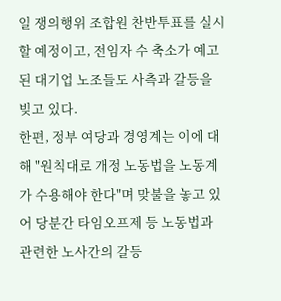일 쟁의행위 조합원 찬반투표를 실시할 예정이고, 전임자 수 축소가 예고된 대기업 노조들도 사측과 갈등을 빚고 있다.
한편, 정부 여당과 경영계는 이에 대해 "원칙대로 개정 노동법을 노동계가 수용해야 한다"며 맞불을 놓고 있어 당분간 타임오프제 등 노동법과 관련한 노사간의 갈등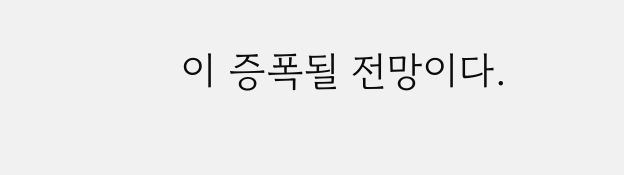이 증폭될 전망이다.